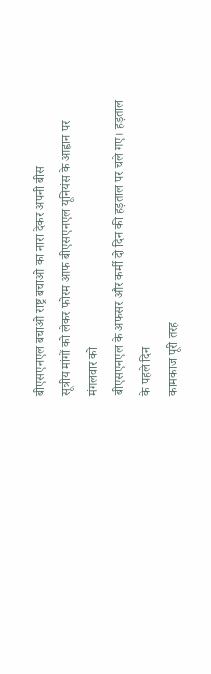बीएसएनएल बचाओ राष्ट्र बचाओ का नारा देकर अपनी बीस
सूत्रीय मांगों को लेकर फोरम आफ बीएसएनएल यूनियंस के आह्वान पर मंगलवार को
बीएसएनएल के अफसर और कर्मी दो दिन की हड़ताल पर चले गए। हड़ताल के पहले दिन
कामकाज पूरी तरह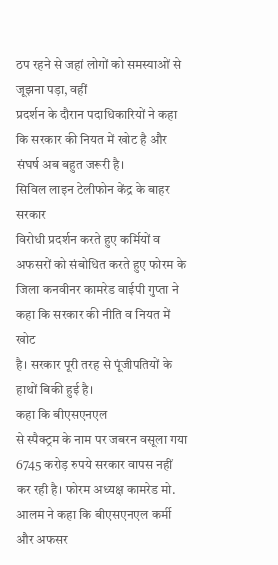ठप रहने से जहां लोगों को समस्याओं से जूझना पड़ा, वहीं
प्रदर्शन के दौरान पदाधिकारियों ने कहा कि सरकार की नियत में खोट है और
संघर्ष अब बहुत जरूरी है।
सिविल लाइन टेलीफोन केंद्र के बाहर सरकार
विरोधी प्रदर्शन करते हुए कर्मियों व अफसरों को संबोधित करते हुए फोरम के
जिला कनवीनर कामरेड वाईपी गुप्ता ने कहा कि सरकार की नीति व नियत में खोट
है। सरकार पूरी तरह से पूंजीपतियों के हाथों बिकी हुई है।
कहा कि बीएसएनएल
से स्पैक्ट्रम के नाम पर जबरन वसूला गया 6745 करोड़ रुपये सरकार वापस नहीं
कर रही है। फोरम अध्यक्ष कामरेड मो. आलम ने कहा कि बीएसएनएल कर्मी और अफसर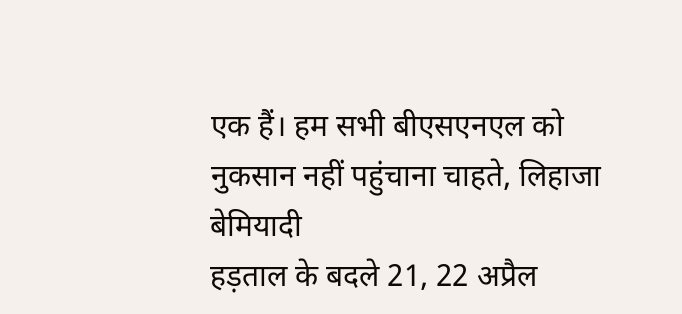एक हैं। हम सभी बीएसएनएल को नुकसान नहीं पहुंचाना चाहते, लिहाजा बेमियादी
हड़ताल के बदले 21, 22 अप्रैल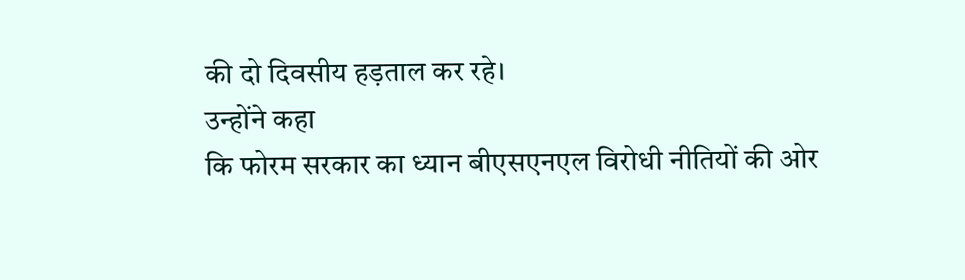की दो दिवसीय हड़ताल कर रहे।
उन्होंने कहा
कि फोरम सरकार का ध्यान बीएसएनएल विरोधी नीतियों की ओर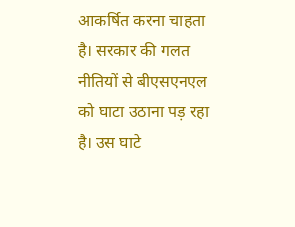आकर्षित करना चाहता
है। सरकार की गलत नीतियों से बीएसएनएल को घाटा उठाना पड़ रहा है। उस घाटे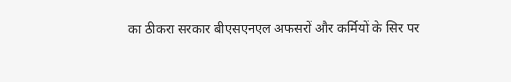का ठीकरा सरकार बीएसएनएल अफसरों और कर्मियों के सिर पर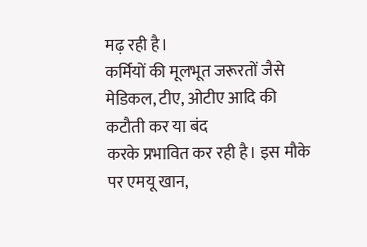मढ़ रही है।
कर्मियों की मूलभूत जरूरतों जैसे मेडिकल, टीए, ओटीए आदि की कटौती कर या बंद
करके प्रभावित कर रही है। इस मौके पर एमयू खान,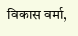विकास वर्मा,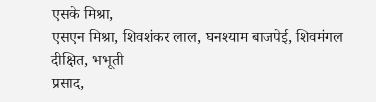एसके मिश्रा,
एसएन मिश्रा, शिवशंकर लाल, घनश्याम बाजपेई, शिवमंगल दीक्षित, भभूती
प्रसाद,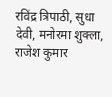रविंद्र त्रिपाठी, सुधा
देवी, मनोरमा शुक्ला, राजेश कुमार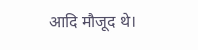आदि मौजूद थे।